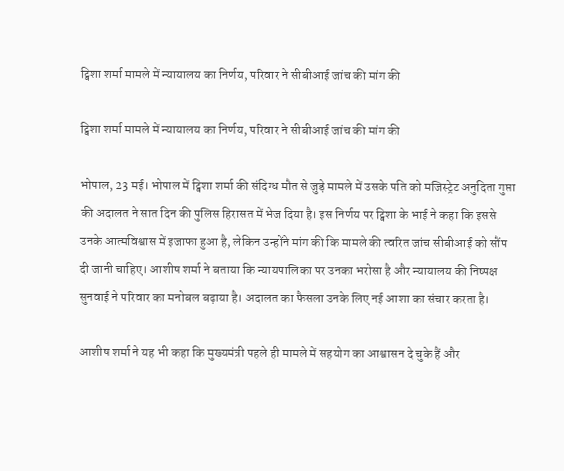ट्विशा शर्मा मामले में न्यायालय का निर्णय, परिवार ने सीबीआई जांच की मांग की

ट्विशा शर्मा मामले में न्यायालय का निर्णय, परिवार ने सीबीआई जांच की मांग की

भोपाल, 23 मई। भोपाल में ट्विशा शर्मा की संदिग्ध मौत से जुड़े मामले में उसके पति को मजिस्ट्रेट अनुदिता गुप्ता की अदालत ने सात दिन की पुलिस हिरासत में भेज दिया है। इस निर्णय पर ट्विशा के भाई ने कहा कि इससे उनके आत्मविश्वास में इजाफा हुआ है, लेकिन उन्होंने मांग की कि मामले की त्वरित जांच सीबीआई को सौंप दी जानी चाहिए। आशीष शर्मा ने बताया कि न्यायपालिका पर उनका भरोसा है और न्यायालय की निष्पक्ष सुनवाई ने परिवार का मनोबल बढ़ाया है। अदालत का फैसला उनके लिए नई आशा का संचार करता है।

आशीष शर्मा ने यह भी कहा कि मुख्यमंत्री पहले ही मामले में सहयोग का आश्वासन दे चुके हैं और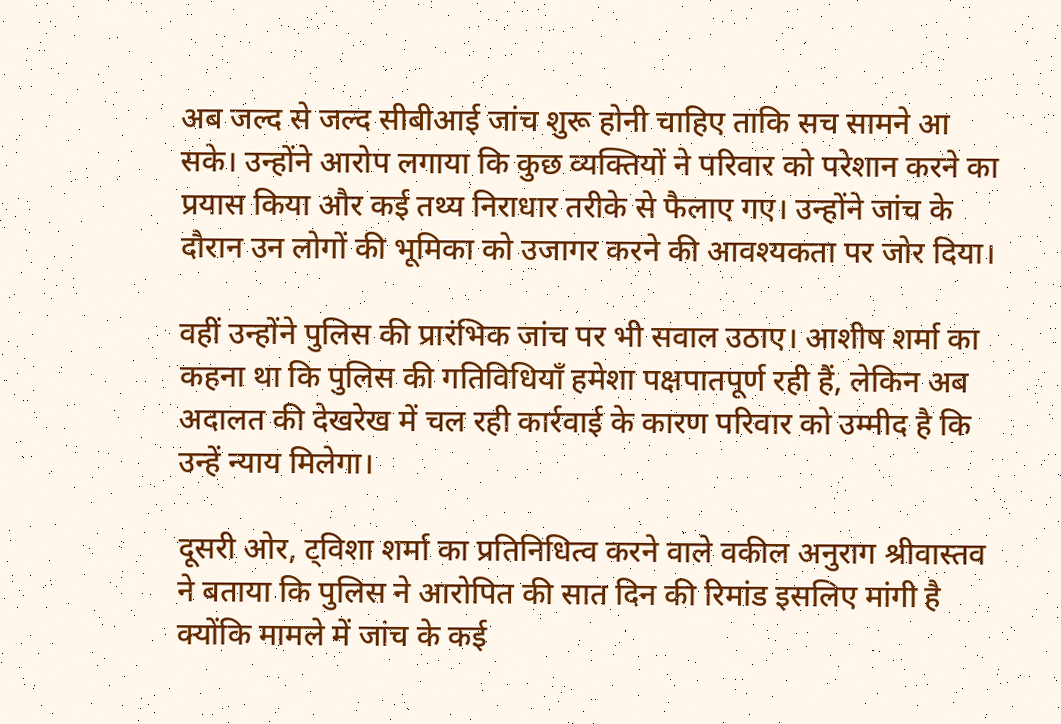अब जल्द से जल्द सीबीआई जांच शुरू होनी चाहिए ताकि सच सामने आ सके। उन्होंने आरोप लगाया कि कुछ व्यक्तियों ने परिवार को परेशान करने का प्रयास किया और कई तथ्य निराधार तरीके से फैलाए गए। उन्होंने जांच के दौरान उन लोगों की भूमिका को उजागर करने की आवश्यकता पर जोर दिया।

वहीं उन्होंने पुलिस की प्रारंभिक जांच पर भी सवाल उठाए। आशीष शर्मा का कहना था कि पुलिस की गतिविधियाँ हमेशा पक्षपातपूर्ण रही हैं, लेकिन अब अदालत की देखरेख में चल रही कार्रवाई के कारण परिवार को उम्मीद है कि उन्हें न्याय मिलेगा।

दूसरी ओर, ट्विशा शर्मा का प्रतिनिधित्व करने वाले वकील अनुराग श्रीवास्तव ने बताया कि पुलिस ने आरोपित की सात दिन की रिमांड इसलिए मांगी है क्योंकि मामले में जांच के कई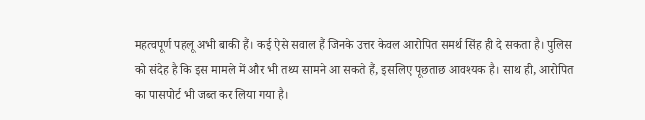महत्वपूर्ण पहलू अभी बाकी हैं। कई ऐसे सवाल हैं जिनके उत्तर केवल आरोपित समर्थ सिंह ही दे सकता है। पुलिस को संदेह है कि इस मामले में और भी तथ्य सामने आ सकते हैं, इसलिए पूछताछ आवश्यक है। साथ ही, आरोपित का पासपोर्ट भी जब्त कर लिया गया है।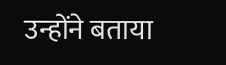उन्होंने बताया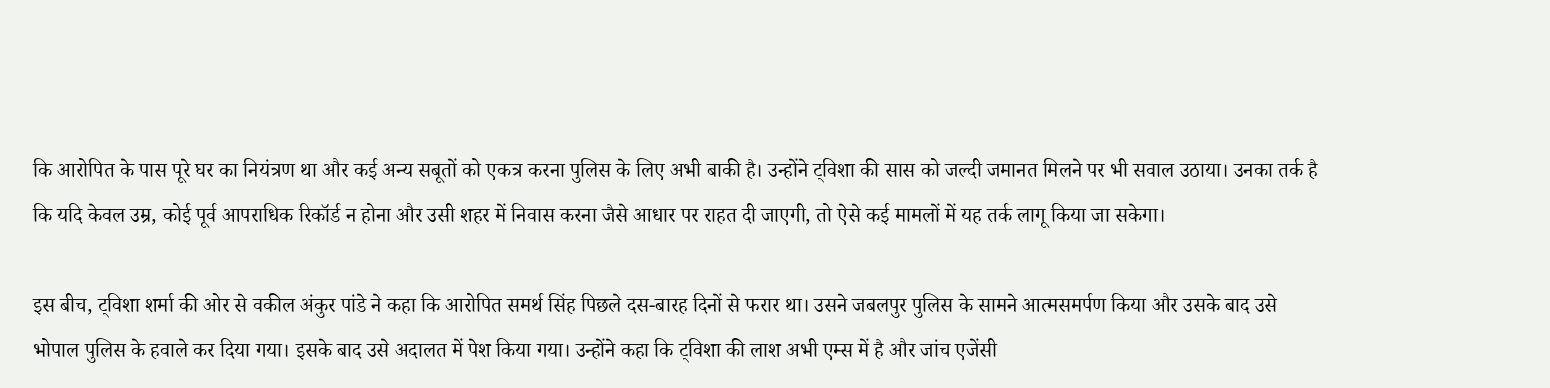कि आरोपित के पास पूरे घर का नियंत्रण था और कई अन्य सबूतों को एकत्र करना पुलिस के लिए अभी बाकी है। उन्होंने ट्विशा की सास को जल्दी जमानत मिलने पर भी सवाल उठाया। उनका तर्क है कि यदि केवल उम्र, कोई पूर्व आपराधिक रिकॉर्ड न होना और उसी शहर में निवास करना जैसे आधार पर राहत दी जाएगी, तो ऐसे कई मामलों में यह तर्क लागू किया जा सकेगा।

इस बीच, ट्विशा शर्मा की ओर से वकील अंकुर पांडे ने कहा कि आरोपित समर्थ सिंह पिछले दस-बारह दिनों से फरार था। उसने जबलपुर पुलिस के सामने आत्मसमर्पण किया और उसके बाद उसे भोपाल पुलिस के हवाले कर दिया गया। इसके बाद उसे अदालत में पेश किया गया। उन्होंने कहा कि ट्विशा की लाश अभी एम्स में है और जांच एजेंसी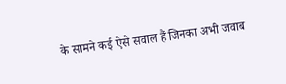के सामने कई ऐसे सवाल हैं जिनका अभी जवाब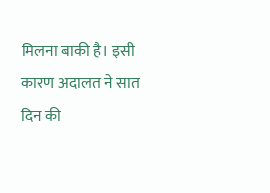मिलना बाकी है। इसी कारण अदालत ने सात दिन की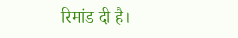रिमांड दी है।